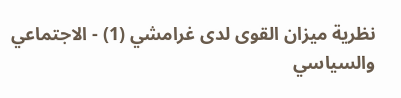نظرية ميزان القوى لدى غرامشي (1) - الاجتماعي والسياسي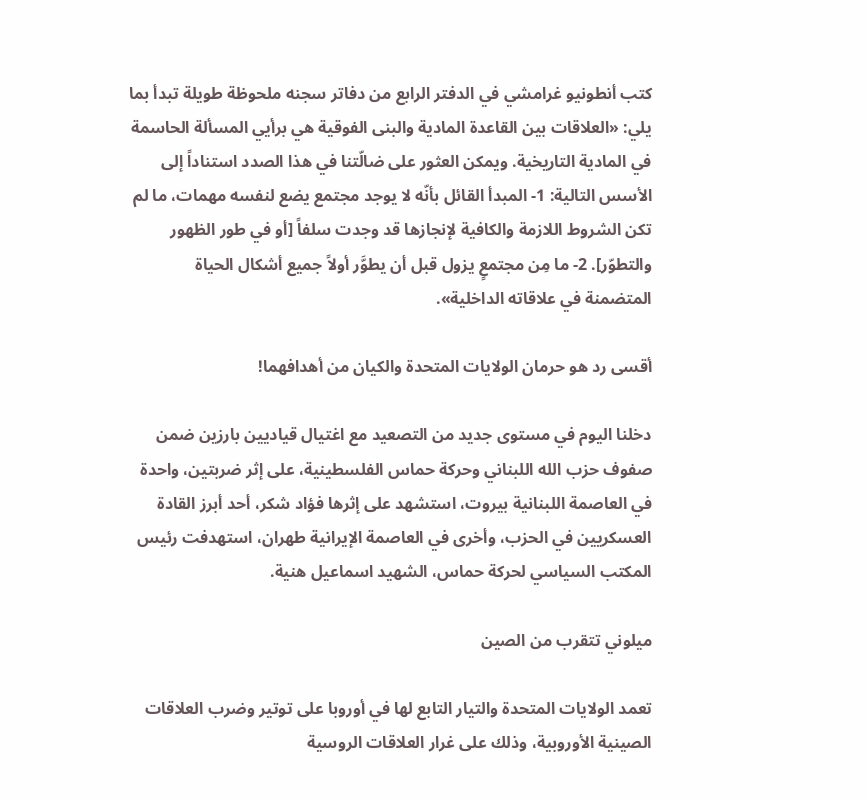كتب أنطونيو غرامشي في الدفتر الرابع من دفاتر سجنه ملحوظة طويلة تبدأ بما يلي: «العلاقات بين القاعدة المادية والبنى الفوقية هي برأيي المسألة الحاسمة في المادية التاريخية. ويمكن العثور على ضالّتنا في هذا الصدد استناداً إلى الأسس التالية: 1- المبدأ القائل بأنّه لا يوجد مجتمع يضع لنفسه مهمات، ما لم تكن الشروط اللازمة والكافية لإنجازها قد وجدت سلفاً [أو في طور الظهور والتطوّر]. 2- ما مِن مجتمعٍ يزول قبل أن يطوَّر أولاً جميع أشكال الحياة المتضمنة في علاقاته الداخلية».

أقسى رد هو حرمان الولايات المتحدة والكيان من أهدافهما!

دخلنا اليوم في مستوى جديد من التصعيد مع اغتيال قياديين بارزين ضمن صفوف حزب الله اللبناني وحركة حماس الفلسطينية، على إثر ضربتين، واحدة في العاصمة اللبنانية بيروت، استشهد على إثرها فؤاد شكر، أحد أبرز القادة العسكريين في الحزب، وأخرى في العاصمة الإيرانية طهران، استهدفت رئيس المكتب السياسي لحركة حماس، الشهيد اسماعيل هنية.

ميلوني تتقرب من الصين

تعمد الولايات المتحدة والتيار التابع لها في أوروبا على توتير وضرب العلاقات الصينية الأوروبية، وذلك على غرار العلاقات الروسية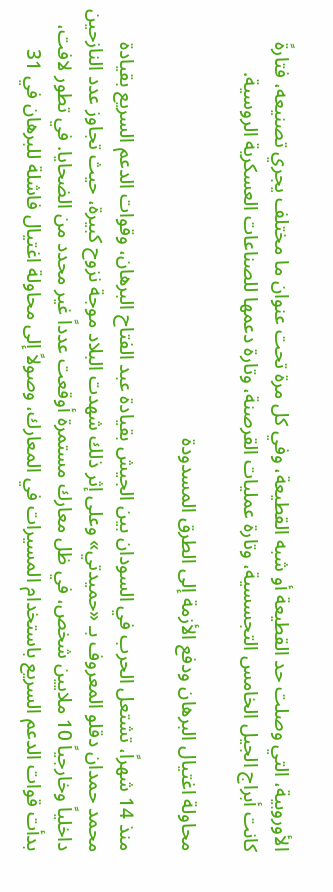الأوروبية، التي وصلت حد القطيعة أو شبه القطيعة، وفي كل مرة تحت عنوان ما مختلف يجري تصنيعه، فتارةً كانت أبراج الجيل الخامس التجسسية، وتارة عمليات القرصنة، وتارة دعمها للصناعات العسكرية الروسية.

محاولة اغتيال البرهان ودفع الأزمة إلى الطرق المسدودة

منذ 14 شهراً، تشتعل الحرب في السودان بين الجيش بقيادة عبد الفتاح البرهان، وقوات الدعم السريع بقيادة محمد حمدان دقلو المعروف بـ «حميدتي» وعلى إثر ذلك شهدت البلاد موجة نزوح كبيرة، حيث تجاوز عدد النازحين داخلياً وخارجياً 10 ملايين شخص، في ظل معارك مستمرة أوقعت عدداً غير محدد من الضحايا. في تطور لافت، بدأت قوات الدعم السريع باستخدام المسيرات في المعارك، وصولاً إلى محاولة اغتيال فاشلة للبرهان في 31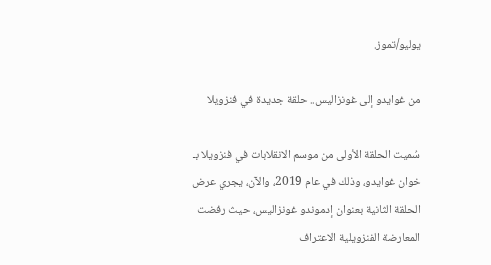يوليو/تموز.

من غوايدو إلى غونزاليس.. حلقة جديدة في فنزويلا

سُميت الحلقة الأولى من موسم الانقلابات في فنزويلا بـ خوان غوايدو، وذلك في عام 2019، والآن، يجري عرض الحلقة الثانية بعنوان إدموندو غونزاليس، حيث رفضت المعارضة الفنزويلية الاعتراف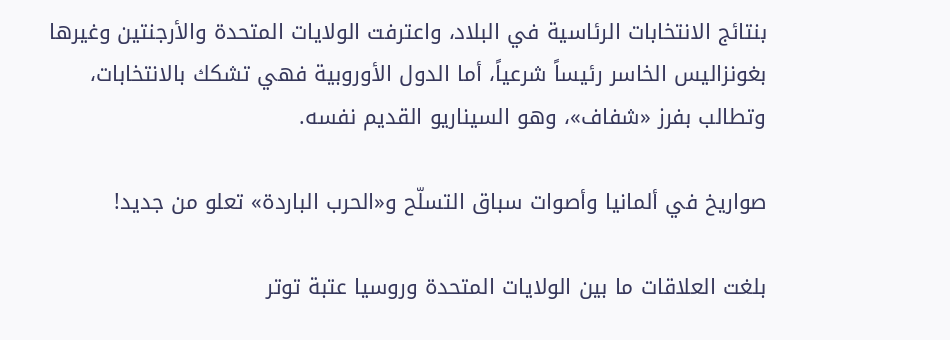بنتائج الانتخابات الرئاسية في البلاد، واعترفت الولايات المتحدة والأرجنتين وغيرها بغونزاليس الخاسر رئيساً شرعياً، أما الدول الأوروبية فهي تشكك بالانتخابات، وتطالب بفرز «شفاف»، وهو السيناريو القديم نفسه.

صواريخ في ألمانيا وأصوات سباق التسلّح و«الحرب الباردة» تعلو من جديد!

بلغت العلاقات ما بين الولايات المتحدة وروسيا عتبة توتر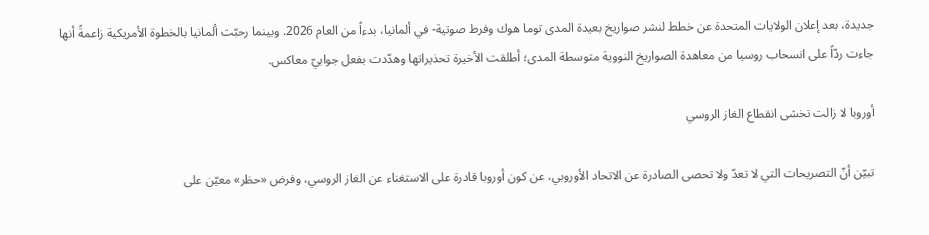جديدة، بعد إعلان الولايات المتحدة عن خطط لنشر صواريخ بعيدة المدى توما هوك وفرط صوتية- في ألمانيا، بدءاً من العام 2026. وبينما رحبّت ألمانيا بالخطوة الأمريكية زاعمةً أنها جاءت ردّاً على انسحاب روسيا من معاهدة الصواريخ النووية متوسطة المدى؛ أطلقت الأخيرة تحذيراتها وهدّدت بفعل جوابيّ معاكس.

أوروبا لا زالت تخشى انقطاع الغاز الروسي

تبيّن أنّ التصريحات التي لا تعدّ ولا تحصى الصادرة عن الاتحاد الأوروبي، عن كون أوروبا قادرة على الاستغناء عن الغاز الروسي، وفرض «حظر» معيّن على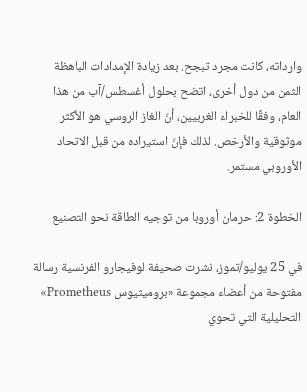وارداته، كانت مجرد تبجح. بعد زيادة الإمدادات الباهظة الثمن من دول أخرى، اتضح بحلول أغسطس/آب من هذا العام، وفقًا للخبراء الغربيين، أنّ الغاز الروسي هو الأكثر موثوقية والأرخص. لذلك فإنّ استيراده من قبل الاتحاد الأوروبي مستمر.

الخطوة 2: حرمان أوروبا من توجيه الطاقة نحو التصنيع

في 25 يوليو/تموز، نشرت صحيفة لوفيجارو الفرنسية رسالة مفتوحة من أعضاء مجموعة «بروميثيوس Prometheus» التحليلية التي تحوي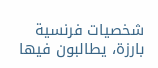شخصيات فرنسية بارزة، يطالبون فيها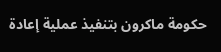حكومة ماكرون بتنفيذ عملية إعادة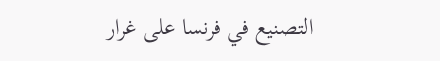التصنيع في فرنسا على غرار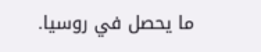ما يحصل في روسيا.